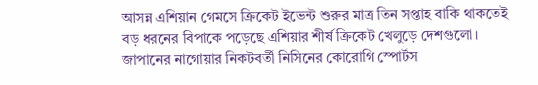আসন্ন এশিয়ান গেমসে ক্রিকেট ইভেন্ট শুরুর মাত্র তিন সপ্তাহ বাকি থাকতেই বড় ধরনের বিপাকে পড়েছে এশিয়ার শীর্ষ ক্রিকেট খেলুড়ে দেশগুলো। জাপানের নাগোয়ার নিকটবর্তী নিসিনের কোরোগি স্পোর্টস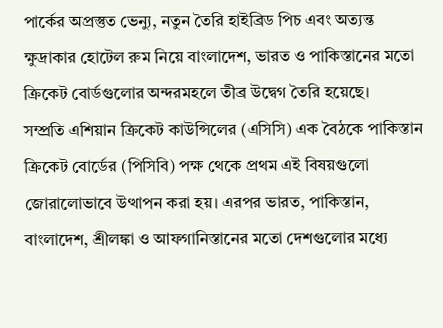পার্কের অপ্রস্তুত ভেন্যু, নতুন তৈরি হাইব্রিড পিচ এবং অত্যন্ত ক্ষুদ্রাকার হোটেল রুম নিয়ে বাংলাদেশ, ভারত ও পাকিস্তানের মতো ক্রিকেট বোর্ডগুলোর অন্দরমহলে তীব্র উদ্বেগ তৈরি হয়েছে।
সম্প্রতি এশিয়ান ক্রিকেট কাউন্সিলের (এসিসি) এক বৈঠকে পাকিস্তান ক্রিকেট বোর্ডের (পিসিবি) পক্ষ থেকে প্রথম এই বিষয়গুলো জোরালোভাবে উত্থাপন করা হয়। এরপর ভারত, পাকিস্তান, বাংলাদেশ, শ্রীলঙ্কা ও আফগানিস্তানের মতো দেশগুলোর মধ্যে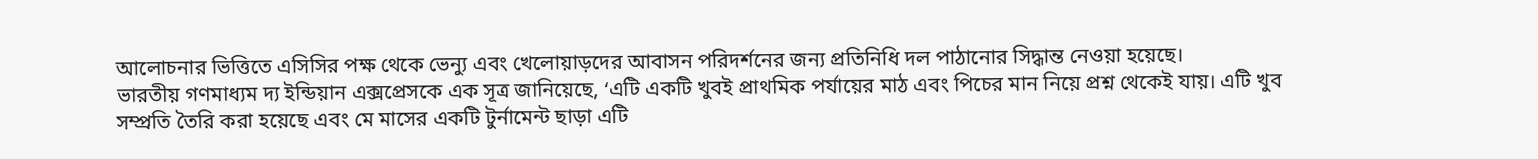আলোচনার ভিত্তিতে এসিসির পক্ষ থেকে ভেন্যু এবং খেলোয়াড়দের আবাসন পরিদর্শনের জন্য প্রতিনিধি দল পাঠানোর সিদ্ধান্ত নেওয়া হয়েছে।
ভারতীয় গণমাধ্যম দ্য ইন্ডিয়ান এক্সপ্রেসকে এক সূত্র জানিয়েছে, ‘এটি একটি খুবই প্রাথমিক পর্যায়ের মাঠ এবং পিচের মান নিয়ে প্রশ্ন থেকেই যায়। এটি খুব সম্প্রতি তৈরি করা হয়েছে এবং মে মাসের একটি টুর্নামেন্ট ছাড়া এটি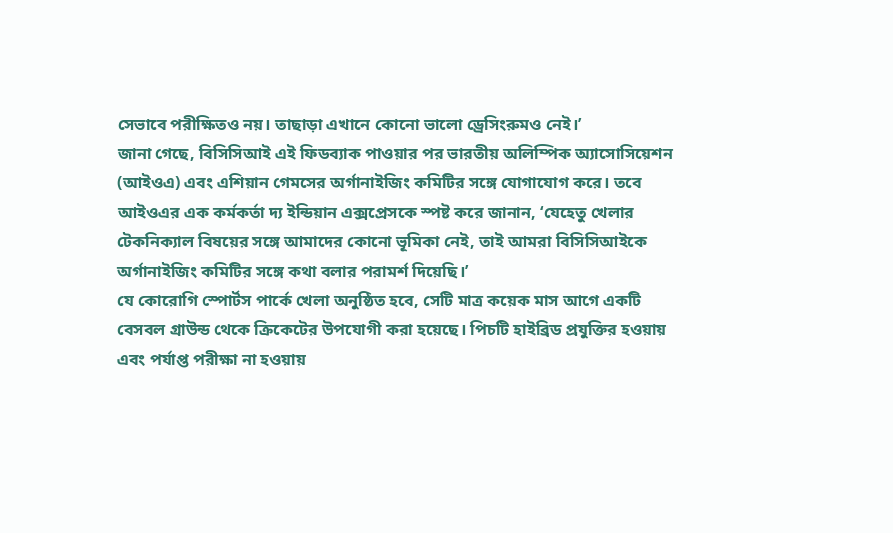সেভাবে পরীক্ষিতও নয়। তাছাড়া এখানে কোনো ভালো ড্রেসিংরুমও নেই।’
জানা গেছে, বিসিসিআই এই ফিডব্যাক পাওয়ার পর ভারতীয় অলিম্পিক অ্যাসোসিয়েশন (আইওএ) এবং এশিয়ান গেমসের অর্গানাইজিং কমিটির সঙ্গে যোগাযোগ করে। তবে আইওএর এক কর্মকর্তা দ্য ইন্ডিয়ান এক্সপ্রেসকে স্পষ্ট করে জানান, ‘যেহেতু খেলার টেকনিক্যাল বিষয়ের সঙ্গে আমাদের কোনো ভূমিকা নেই, তাই আমরা বিসিসিআইকে অর্গানাইজিং কমিটির সঙ্গে কথা বলার পরামর্শ দিয়েছি।’
যে কোরোগি স্পোর্টস পার্কে খেলা অনুষ্ঠিত হবে, সেটি মাত্র কয়েক মাস আগে একটি বেসবল গ্রাউন্ড থেকে ক্রিকেটের উপযোগী করা হয়েছে। পিচটি হাইব্রিড প্রযুক্তির হওয়ায় এবং পর্যাপ্ত পরীক্ষা না হওয়ায়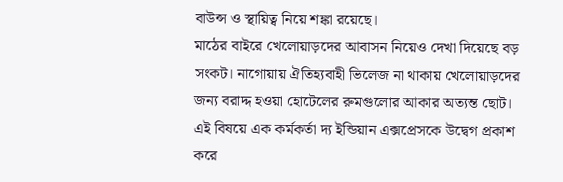বাউন্স ও স্থায়িত্ব নিয়ে শঙ্কা রয়েছে।
মাঠের বাইরে খেলোয়াড়দের আবাসন নিয়েও দেখা দিয়েছে বড় সংকট। নাগোয়ায় ঐতিহ্যবাহী ভিলেজ না থাকায় খেলোয়াড়দের জন্য বরাদ্দ হওয়া হোটেলের রুমগুলোর আকার অত্যন্ত ছোট। এই বিষয়ে এক কর্মকর্তা দ্য ইন্ডিয়ান এক্সপ্রেসকে উদ্বেগ প্রকাশ করে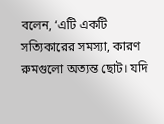বলেন, ‘এটি একটি সত্যিকারের সমস্যা, কারণ রুমগুলো অত্যন্ত ছোট। যদি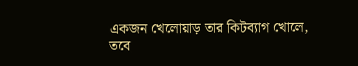একজন খেলোয়াড় তার কিটব্যাগ খোলে, তবে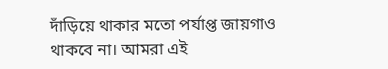দাঁড়িয়ে থাকার মতো পর্যাপ্ত জায়গাও থাকবে না। আমরা এই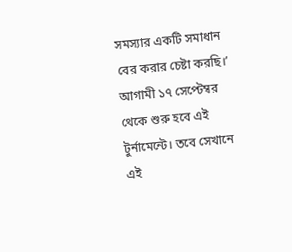সমস্যার একটি সমাধান বের করার চেষ্টা করছি।’
আগামী ১৭ সেপ্টেম্বর থেকে শুরু হবে এই টুর্নামেন্টে। তবে সেখানে এই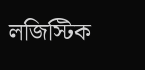লজিস্টিক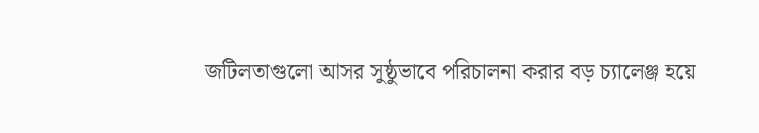জটিলতাগুলো আসর সুষ্ঠুভাবে পরিচালনা করার বড় চ্যালেঞ্জ হয়ে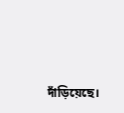দাঁড়িয়েছে।